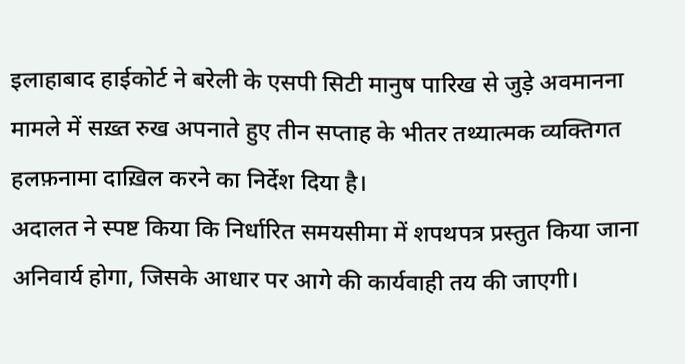इलाहाबाद हाईकोर्ट ने बरेली के एसपी सिटी मानुष पारिख से जुड़े अवमानना मामले में सख़्त रुख अपनाते हुए तीन सप्ताह के भीतर तथ्यात्मक व्यक्तिगत हलफ़नामा दाख़िल करने का निर्देश दिया है।
अदालत ने स्पष्ट किया कि निर्धारित समयसीमा में शपथपत्र प्रस्तुत किया जाना अनिवार्य होगा, जिसके आधार पर आगे की कार्यवाही तय की जाएगी।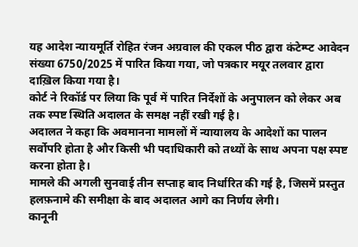यह आदेश न्यायमूर्ति रोहित रंजन अग्रवाल की एकल पीठ द्वारा कंटेम्प्ट आवेदन संख्या 6750/2025 में पारित किया गया, जो पत्रकार मयूर तलवार द्वारा दाख़िल किया गया है।
कोर्ट ने रिकॉर्ड पर लिया कि पूर्व में पारित निर्देशों के अनुपालन को लेकर अब तक स्पष्ट स्थिति अदालत के समक्ष नहीं रखी गई है।
अदालत ने कहा कि अवमानना मामलों में न्यायालय के आदेशों का पालन सर्वोपरि होता है और किसी भी पदाधिकारी को तथ्यों के साथ अपना पक्ष स्पष्ट करना होता है।
मामले की अगली सुनवाई तीन सप्ताह बाद निर्धारित की गई है, जिसमें प्रस्तुत हलफ़नामे की समीक्षा के बाद अदालत आगे का निर्णय लेगी।
कानूनी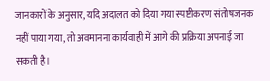जानकारों के अनुसार, यदि अदालत को दिया गया स्पष्टीकरण संतोषजनक नहीं पाया गया, तो अवमानना कार्यवाही में आगे की प्रक्रिया अपनाई जा सकती है।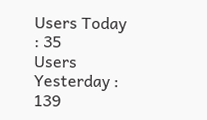Users Today : 35
Users Yesterday : 139